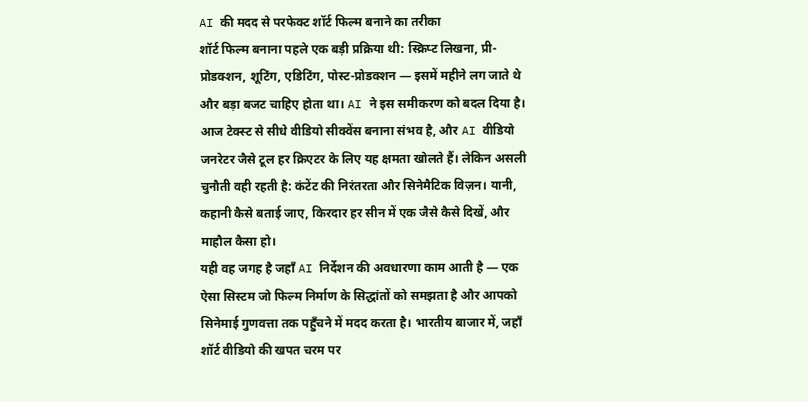AI की मदद से परफेक्ट शॉर्ट फिल्म बनाने का तरीका
शॉर्ट फिल्म बनाना पहले एक बड़ी प्रक्रिया थी: स्क्रिप्ट लिखना, प्री-प्रोडक्शन, शूटिंग, एडिटिंग, पोस्ट-प्रोडक्शन — इसमें महीने लग जाते थे और बड़ा बजट चाहिए होता था। AI ने इस समीकरण को बदल दिया है। आज टेक्स्ट से सीधे वीडियो सीक्वेंस बनाना संभव है, और AI वीडियो जनरेटर जैसे टूल हर क्रिएटर के लिए यह क्षमता खोलते हैं। लेकिन असली चुनौती वही रहती है: कंटेंट की निरंतरता और सिनेमैटिक विज़न। यानी, कहानी कैसे बताई जाए, किरदार हर सीन में एक जैसे कैसे दिखें, और माहौल कैसा हो।
यही वह जगह है जहाँ AI निर्देशन की अवधारणा काम आती है — एक ऐसा सिस्टम जो फिल्म निर्माण के सिद्धांतों को समझता है और आपको सिनेमाई गुणवत्ता तक पहुँचने में मदद करता है। भारतीय बाजार में, जहाँ शॉर्ट वीडियो की खपत चरम पर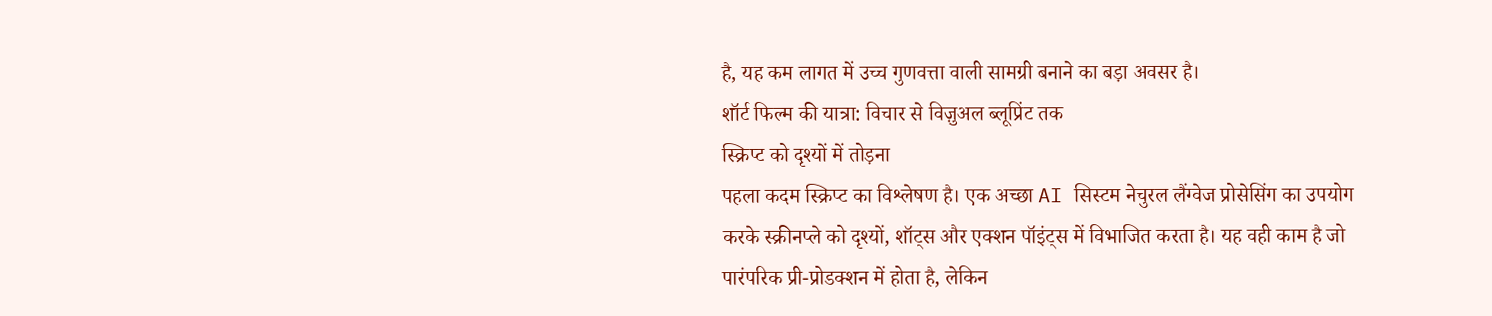है, यह कम लागत में उच्च गुणवत्ता वाली सामग्री बनाने का बड़ा अवसर है।
शॉर्ट फिल्म की यात्रा: विचार से विज़ुअल ब्लूप्रिंट तक
स्क्रिप्ट को दृश्यों में तोड़ना
पहला कदम स्क्रिप्ट का विश्लेषण है। एक अच्छा AI सिस्टम नेचुरल लैंग्वेज प्रोसेसिंग का उपयोग करके स्क्रीनप्ले को दृश्यों, शॉट्स और एक्शन पॉइंट्स में विभाजित करता है। यह वही काम है जो पारंपरिक प्री-प्रोडक्शन में होता है, लेकिन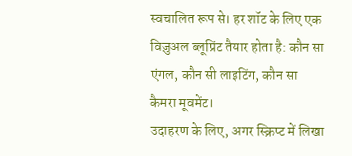स्वचालित रूप से। हर शॉट के लिए एक विज़ुअल ब्लूप्रिंट तैयार होता है: कौन सा एंगल, कौन सी लाइटिंग, कौन सा कैमरा मूवमेंट।
उदाहरण के लिए, अगर स्क्रिप्ट में लिखा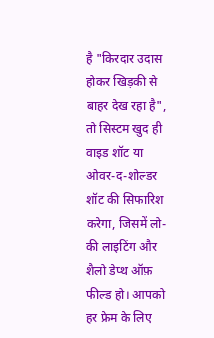है "किरदार उदास होकर खिड़की से बाहर देख रहा है", तो सिस्टम खुद ही वाइड शॉट या ओवर-द-शोल्डर शॉट की सिफारिश करेगा, जिसमें लो-की लाइटिंग और शैलो डेप्थ ऑफ़ फील्ड हो। आपको हर फ्रेम के लिए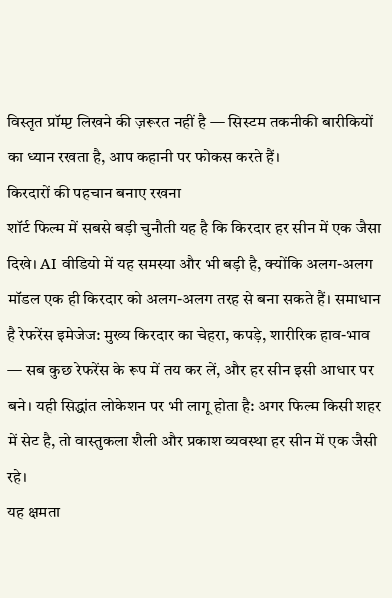विस्तृत प्रॉम्प्ट लिखने की ज़रूरत नहीं है — सिस्टम तकनीकी बारीकियों का ध्यान रखता है, आप कहानी पर फोकस करते हैं।
किरदारों की पहचान बनाए रखना
शॉर्ट फिल्म में सबसे बड़ी चुनौती यह है कि किरदार हर सीन में एक जैसा दिखे। AI वीडियो में यह समस्या और भी बड़ी है, क्योंकि अलग-अलग मॉडल एक ही किरदार को अलग-अलग तरह से बना सकते हैं। समाधान है रेफरेंस इमेजेज: मुख्य किरदार का चेहरा, कपड़े, शारीरिक हाव-भाव — सब कुछ रेफरेंस के रूप में तय कर लें, और हर सीन इसी आधार पर बने। यही सिद्धांत लोकेशन पर भी लागू होता है: अगर फिल्म किसी शहर में सेट है, तो वास्तुकला शैली और प्रकाश व्यवस्था हर सीन में एक जैसी रहे।
यह क्षमता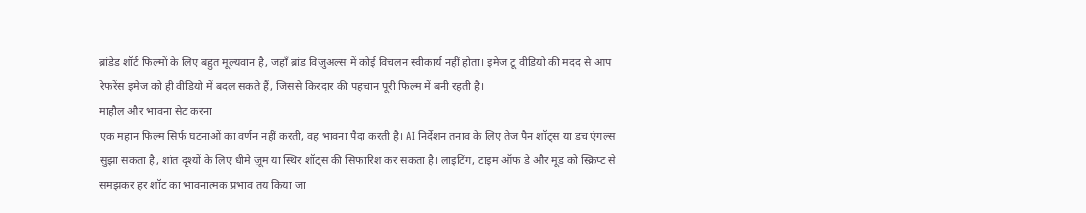ब्रांडेड शॉर्ट फिल्मों के लिए बहुत मूल्यवान है, जहाँ ब्रांड विज़ुअल्स में कोई विचलन स्वीकार्य नहीं होता। इमेज टू वीडियो की मदद से आप रेफरेंस इमेज को ही वीडियो में बदल सकते हैं, जिससे किरदार की पहचान पूरी फिल्म में बनी रहती है।
माहौल और भावना सेट करना
एक महान फिल्म सिर्फ घटनाओं का वर्णन नहीं करती, वह भावना पैदा करती है। AI निर्देशन तनाव के लिए तेज पैन शॉट्स या डच एंगल्स सुझा सकता है, शांत दृश्यों के लिए धीमे ज़ूम या स्थिर शॉट्स की सिफारिश कर सकता है। लाइटिंग, टाइम ऑफ डे और मूड को स्क्रिप्ट से समझकर हर शॉट का भावनात्मक प्रभाव तय किया जा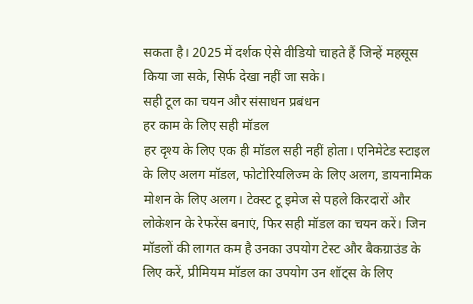सकता है। 2025 में दर्शक ऐसे वीडियो चाहते हैं जिन्हें महसूस किया जा सके, सिर्फ देखा नहीं जा सके।
सही टूल का चयन और संसाधन प्रबंधन
हर काम के लिए सही मॉडल
हर दृश्य के लिए एक ही मॉडल सही नहीं होता। एनिमेटेड स्टाइल के लिए अलग मॉडल, फोटोरियलिज्म के लिए अलग, डायनामिक मोशन के लिए अलग। टेक्स्ट टू इमेज से पहले किरदारों और लोकेशन के रेफरेंस बनाएं, फिर सही मॉडल का चयन करें। जिन मॉडलों की लागत कम है उनका उपयोग टेस्ट और बैकग्राउंड के लिए करें, प्रीमियम मॉडल का उपयोग उन शॉट्स के लिए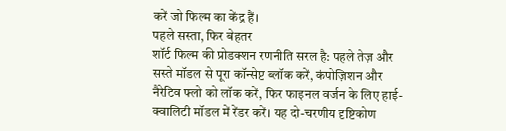करें जो फिल्म का केंद्र हैं।
पहले सस्ता, फिर बेहतर
शॉर्ट फिल्म की प्रोडक्शन रणनीति सरल है: पहले तेज़ और सस्ते मॉडल से पूरा कॉन्सेप्ट ब्लॉक करें, कंपोज़िशन और नैरेटिव फ्लो को लॉक करें, फिर फाइनल वर्जन के लिए हाई-क्वालिटी मॉडल में रेंडर करें। यह दो-चरणीय दृष्टिकोण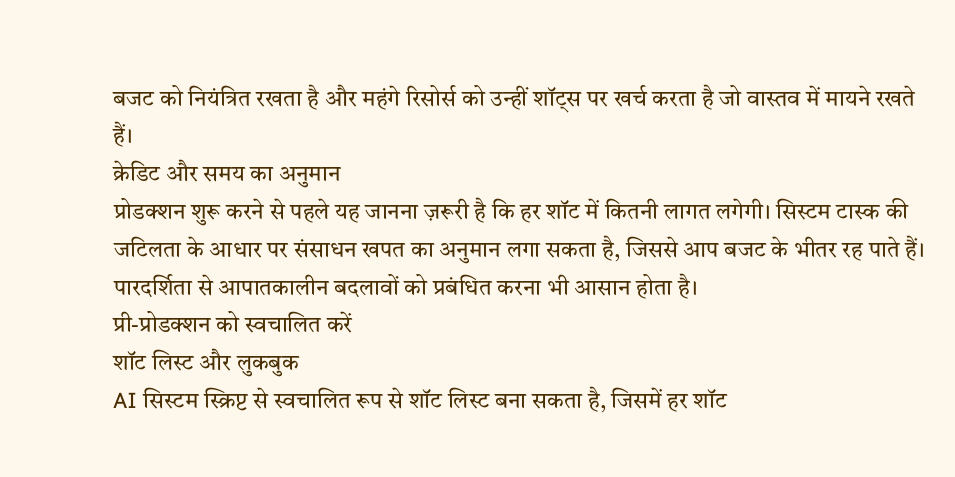बजट को नियंत्रित रखता है और महंगे रिसोर्स को उन्हीं शॉट्स पर खर्च करता है जो वास्तव में मायने रखते हैं।
क्रेडिट और समय का अनुमान
प्रोडक्शन शुरू करने से पहले यह जानना ज़रूरी है कि हर शॉट में कितनी लागत लगेगी। सिस्टम टास्क की जटिलता के आधार पर संसाधन खपत का अनुमान लगा सकता है, जिससे आप बजट के भीतर रह पाते हैं। पारदर्शिता से आपातकालीन बदलावों को प्रबंधित करना भी आसान होता है।
प्री-प्रोडक्शन को स्वचालित करें
शॉट लिस्ट और लुकबुक
AI सिस्टम स्क्रिप्ट से स्वचालित रूप से शॉट लिस्ट बना सकता है, जिसमें हर शॉट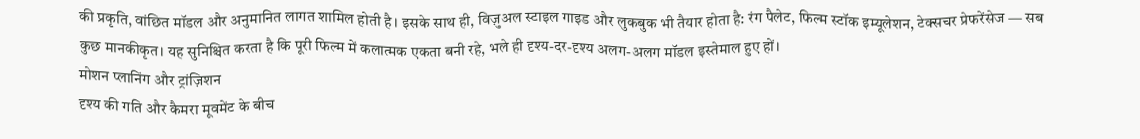की प्रकृति, वांछित मॉडल और अनुमानित लागत शामिल होती है। इसके साथ ही, विज़ुअल स्टाइल गाइड और लुकबुक भी तैयार होता है: रंग पैलेट, फिल्म स्टॉक इम्यूलेशन, टेक्सचर प्रेफरेंसेज — सब कुछ मानकीकृत। यह सुनिश्चित करता है कि पूरी फिल्म में कलात्मक एकता बनी रहे, भले ही दृश्य-दर-दृश्य अलग-अलग मॉडल इस्तेमाल हुए हों।
मोशन प्लानिंग और ट्रांज़िशन
दृश्य की गति और कैमरा मूवमेंट के बीच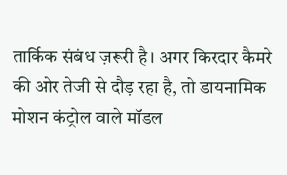तार्किक संबंध ज़रूरी है। अगर किरदार कैमरे की ओर तेजी से दौड़ रहा है, तो डायनामिक मोशन कंट्रोल वाले मॉडल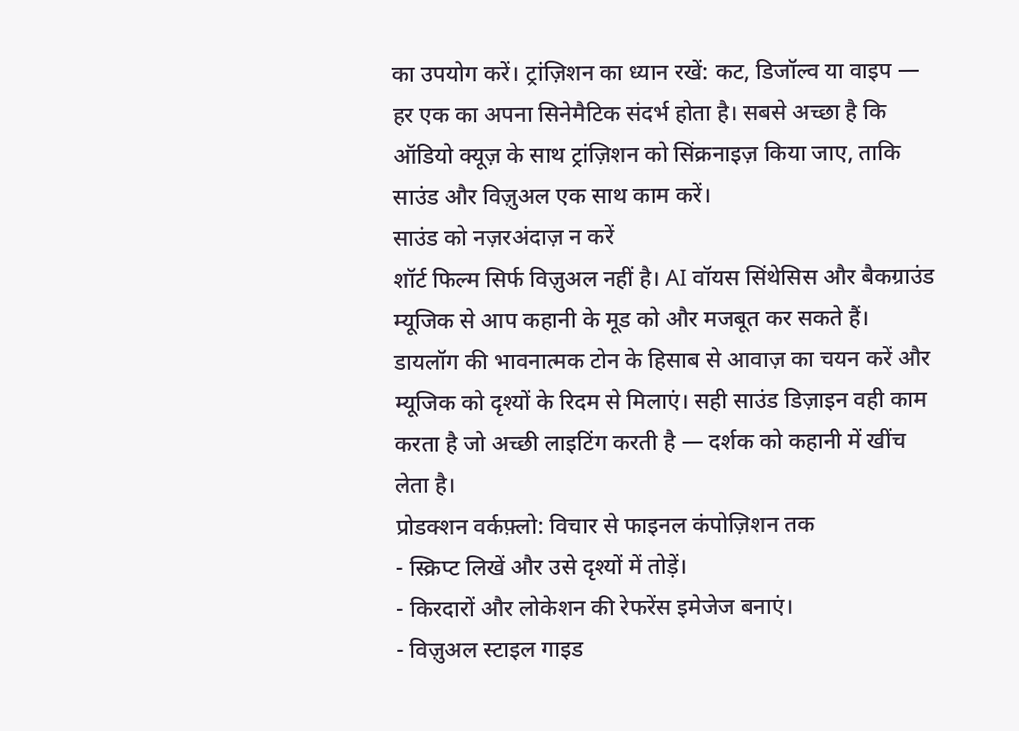का उपयोग करें। ट्रांज़िशन का ध्यान रखें: कट, डिजॉल्व या वाइप — हर एक का अपना सिनेमैटिक संदर्भ होता है। सबसे अच्छा है कि ऑडियो क्यूज़ के साथ ट्रांज़िशन को सिंक्रनाइज़ किया जाए, ताकि साउंड और विज़ुअल एक साथ काम करें।
साउंड को नज़रअंदाज़ न करें
शॉर्ट फिल्म सिर्फ विज़ुअल नहीं है। AI वॉयस सिंथेसिस और बैकग्राउंड म्यूजिक से आप कहानी के मूड को और मजबूत कर सकते हैं। डायलॉग की भावनात्मक टोन के हिसाब से आवाज़ का चयन करें और म्यूजिक को दृश्यों के रिदम से मिलाएं। सही साउंड डिज़ाइन वही काम करता है जो अच्छी लाइटिंग करती है — दर्शक को कहानी में खींच लेता है।
प्रोडक्शन वर्कफ़्लो: विचार से फाइनल कंपोज़िशन तक
- स्क्रिप्ट लिखें और उसे दृश्यों में तोड़ें।
- किरदारों और लोकेशन की रेफरेंस इमेजेज बनाएं।
- विज़ुअल स्टाइल गाइड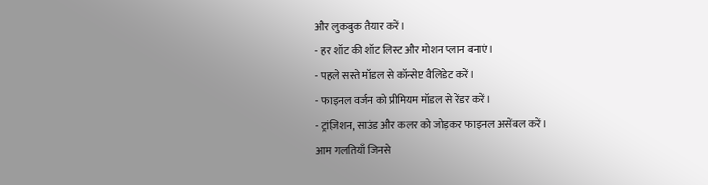और लुकबुक तैयार करें।
- हर शॉट की शॉट लिस्ट और मोशन प्लान बनाएं।
- पहले सस्ते मॉडल से कॉन्सेप्ट वैलिडेट करें।
- फाइनल वर्जन को प्रीमियम मॉडल से रेंडर करें।
- ट्रांज़िशन, साउंड और कलर को जोड़कर फाइनल असेंबल करें।
आम गलतियाँ जिनसे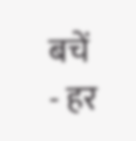बचें
- हर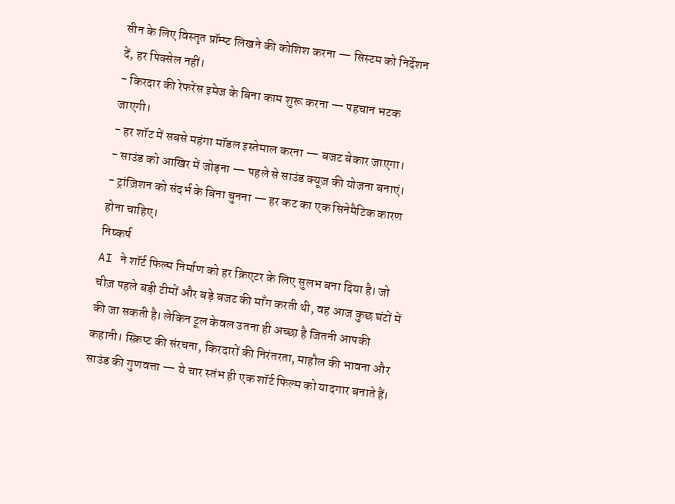सीन के लिए विस्तृत प्रॉम्प्ट लिखने की कोशिश करना — सिस्टम को निर्देशन दें, हर पिक्सेल नहीं।
- किरदार की रेफरेंस इमेज के बिना काम शुरू करना — पहचान भटक जाएगी।
- हर शॉट में सबसे महंगा मॉडल इस्तेमाल करना — बजट बेकार जाएगा।
- साउंड को आखिर में जोड़ना — पहले से साउंड क्यूज़ की योजना बनाएं।
- ट्रांज़िशन को संदर्भ के बिना चुनना — हर कट का एक सिनेमैटिक कारण होना चाहिए।
निष्कर्ष
AI ने शॉर्ट फिल्म निर्माण को हर क्रिएटर के लिए सुलभ बना दिया है। जो चीज़ पहले बड़ी टीमों और बड़े बजट की माँग करती थी, वह आज कुछ घंटों में की जा सकती है। लेकिन टूल केवल उतना ही अच्छा है जितनी आपकी कहानी। स्क्रिप्ट की संरचना, किरदारों की निरंतरता, माहौल की भावना और साउंड की गुणवत्ता — ये चार स्तंभ ही एक शॉर्ट फिल्म को यादगार बनाते हैं।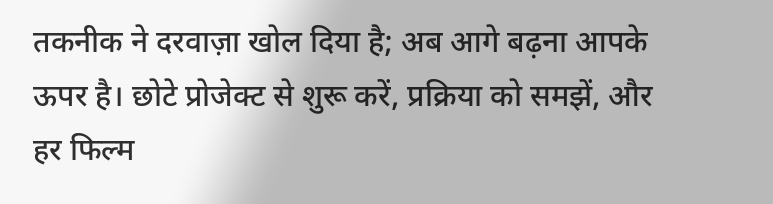तकनीक ने दरवाज़ा खोल दिया है; अब आगे बढ़ना आपके ऊपर है। छोटे प्रोजेक्ट से शुरू करें, प्रक्रिया को समझें, और हर फिल्म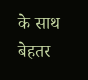के साथ बेहतर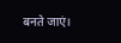बनते जाएं।